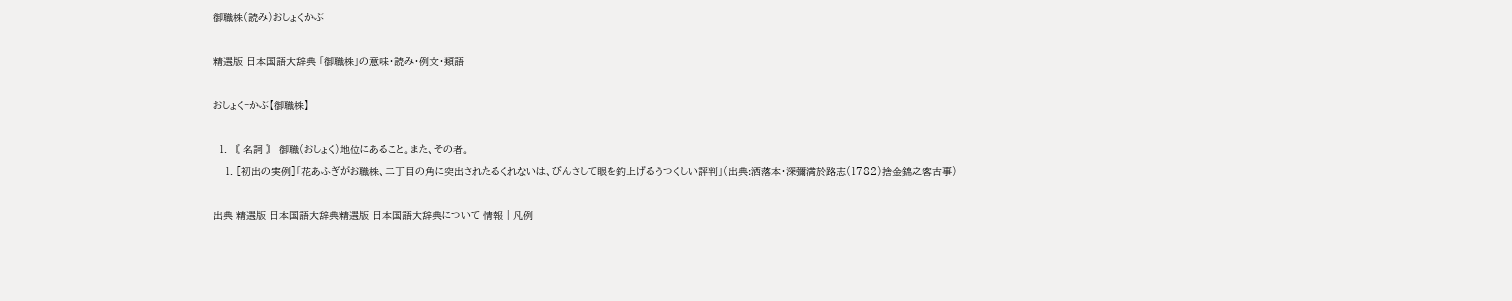御職株(読み)おしょくかぶ

精選版 日本国語大辞典 「御職株」の意味・読み・例文・類語

おしょく‐かぶ【御職株】

  1. 〘 名詞 〙 御職(おしょく)地位にあること。また、その者。
    1. [初出の実例]「花あふぎがお職株、二丁目の角に突出されたるくれないは、びんさして眼を釣上げるうつくしい評判」(出典:洒落本・深彌満於路志(1782)捨金錦之客古事)

出典 精選版 日本国語大辞典精選版 日本国語大辞典について 情報 | 凡例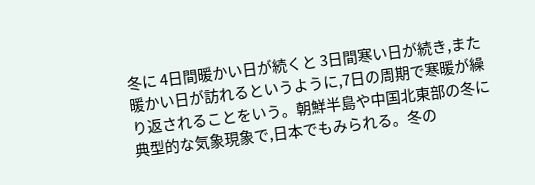冬に 4日間暖かい日が続くと 3日間寒い日が続き,また暖かい日が訪れるというように,7日の周期で寒暖が繰り返されることをいう。朝鮮半島や中国北東部の冬に典型的な気象現象で,日本でもみられる。冬の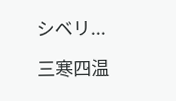シベリ...

三寒四温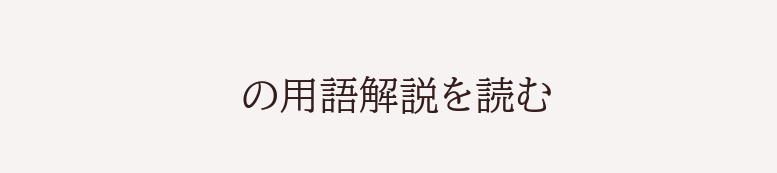の用語解説を読む